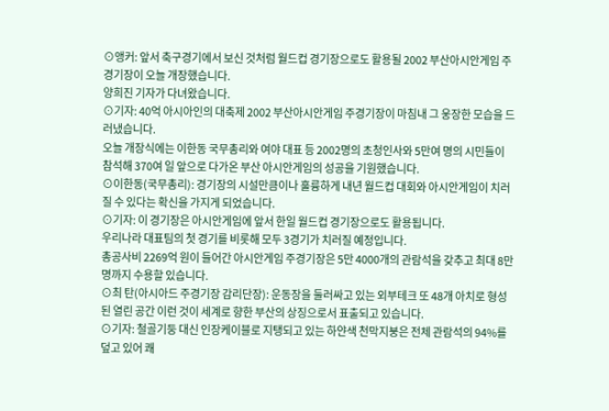⊙앵커: 앞서 축구경기에서 보신 것처럼 월드컵 경기장으로도 활용될 2002 부산아시안게임 주경기장이 오늘 개장했습니다.
양희진 기자가 다녀왔습니다.
⊙기자: 40억 아시아인의 대축제 2002 부산아시안게임 주경기장이 마침내 그 웅장한 모습을 드러냈습니다.
오늘 개장식에는 이한동 국무총리와 여야 대표 등 2002명의 초청인사와 5만여 명의 시민들이 참석해 370여 일 앞으로 다가온 부산 아시안게임의 성공을 기원했습니다.
⊙이한동(국무총리): 경기장의 시설만큼이나 훌륭하게 내년 월드컵 대회와 아시안게임이 치러질 수 있다는 확신을 가지게 되었습니다.
⊙기자: 이 경기장은 아시안게임에 앞서 한일 월드컵 경기장으로도 활용됩니다.
우리나라 대표팀의 첫 경기를 비롯해 모두 3경기가 치러질 예정입니다.
총공사비 2269억 원이 들어간 아시안게임 주경기장은 5만 4000개의 관람석을 갖추고 최대 8만 명까지 수용할 있습니다.
⊙최 탄(아시아드 주경기장 감리단장): 운동장을 둘러싸고 있는 외부테크 또 48개 아치로 형성된 열린 공간 이런 것이 세계로 향한 부산의 상징으로서 표출되고 있습니다.
⊙기자: 철골기둥 대신 인장케이블로 지탱되고 있는 하얀색 천막지붕은 전체 관람석의 94%를 덮고 있어 쾌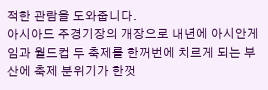적한 관람을 도와줍니다.
아시아드 주경기장의 개장으로 내년에 아시안게임과 월드컵 두 축제를 한꺼번에 치르게 되는 부산에 축제 분위기가 한껏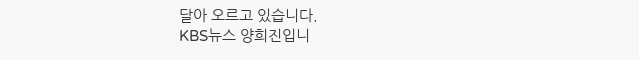달아 오르고 있습니다.
KBS뉴스 양희진입니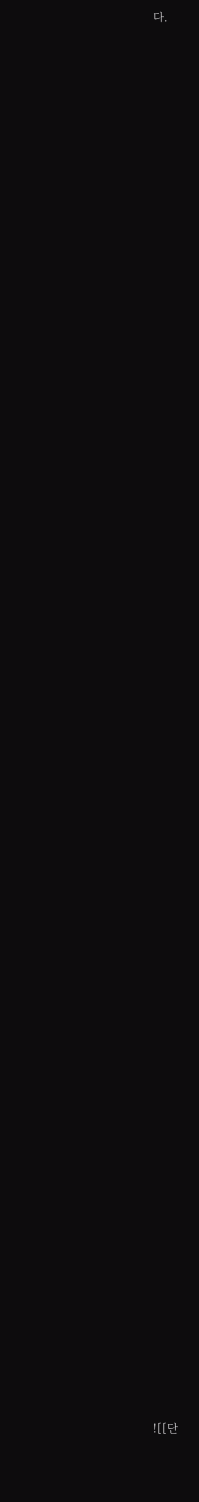다.






























































![[단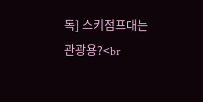독] 스키점프대는 관광용?<br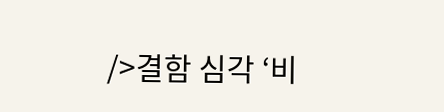/>결함 심각 ‘비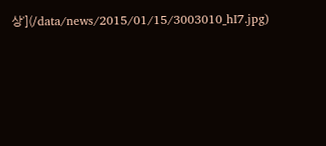상’](/data/news/2015/01/15/3003010_hI7.jpg)